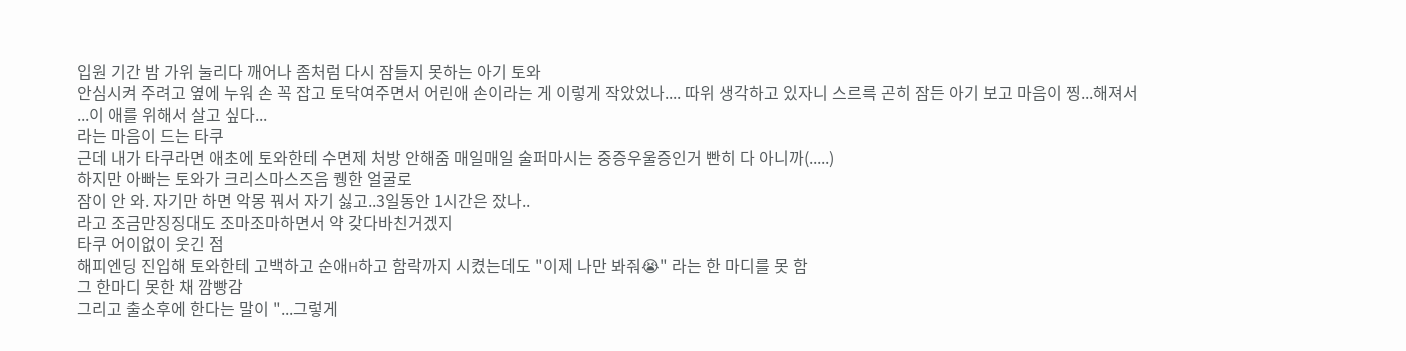입원 기간 밤 가위 눌리다 깨어나 좀처럼 다시 잠들지 못하는 아기 토와
안심시켜 주려고 옆에 누워 손 꼭 잡고 토닥여주면서 어린애 손이라는 게 이렇게 작았었나.... 따위 생각하고 있자니 스르륵 곤히 잠든 아기 보고 마음이 찡...해져서
...이 애를 위해서 살고 싶다...
라는 마음이 드는 타쿠
근데 내가 타쿠라면 애초에 토와한테 수면제 처방 안해줌 매일매일 술퍼마시는 중증우울증인거 빤히 다 아니까(.....)
하지만 아빠는 토와가 크리스마스즈음 퀭한 얼굴로
잠이 안 와. 자기만 하면 악몽 꿔서 자기 싫고..3일동안 1시간은 잤나..
라고 조금만징징대도 조마조마하면서 약 갖다바친거겠지
타쿠 어이없이 웃긴 점
해피엔딩 진입해 토와한테 고백하고 순애H하고 함락까지 시켰는데도 "이제 나만 봐줘😭" 라는 한 마디를 못 함
그 한마디 못한 채 깜빵감
그리고 출소후에 한다는 말이 "...그렇게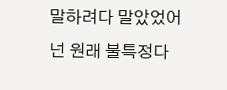말하려다 말았었어 넌 원래 불특정다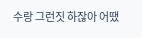수랑 그런짓 하잖아 어땠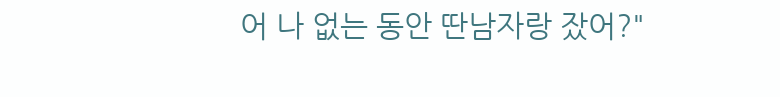어 나 없는 동안 딴남자랑 잤어?"